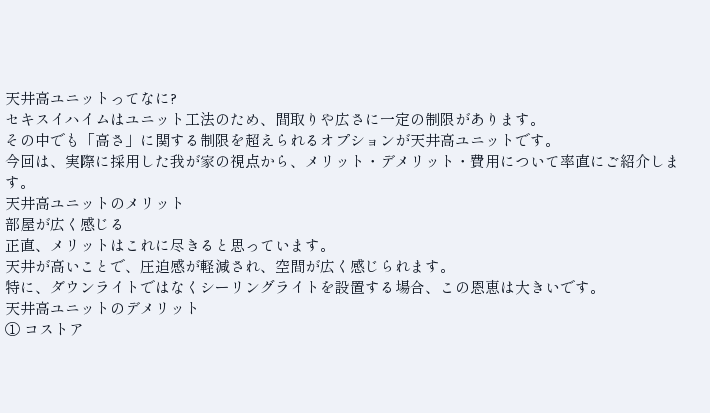天井高ユニットってなに?
セキスイハイムはユニット工法のため、間取りや広さに一定の制限があります。
その中でも「高さ」に関する制限を超えられるオプションが天井高ユニットです。
今回は、実際に採用した我が家の視点から、メリット・デメリット・費用について率直にご紹介します。
天井高ユニットのメリット
部屋が広く感じる
正直、メリットはこれに尽きると思っています。
天井が高いことで、圧迫感が軽減され、空間が広く感じられます。
特に、ダウンライトではなくシーリングライトを設置する場合、この恩恵は大きいです。
天井高ユニットのデメリット
① コストア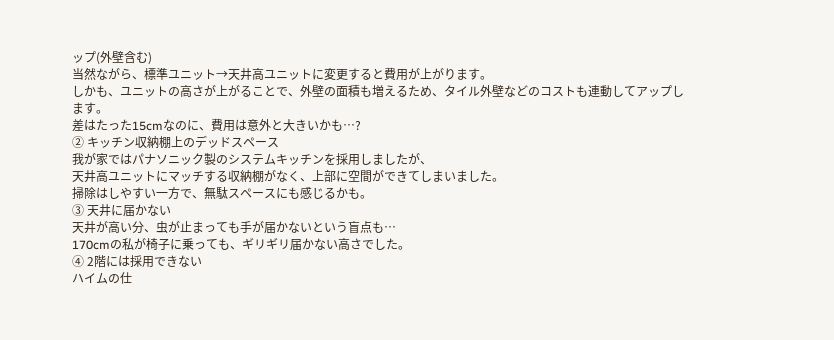ップ(外壁含む)
当然ながら、標準ユニット→天井高ユニットに変更すると費用が上がります。
しかも、ユニットの高さが上がることで、外壁の面積も増えるため、タイル外壁などのコストも連動してアップします。
差はたった15cmなのに、費用は意外と大きいかも…?
② キッチン収納棚上のデッドスペース
我が家ではパナソニック製のシステムキッチンを採用しましたが、
天井高ユニットにマッチする収納棚がなく、上部に空間ができてしまいました。
掃除はしやすい一方で、無駄スペースにも感じるかも。
③ 天井に届かない
天井が高い分、虫が止まっても手が届かないという盲点も…
170cmの私が椅子に乗っても、ギリギリ届かない高さでした。
④ 2階には採用できない
ハイムの仕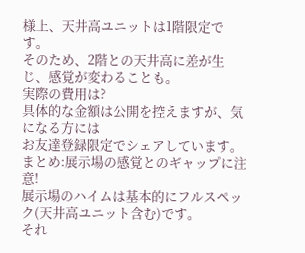様上、天井高ユニットは1階限定です。
そのため、2階との天井高に差が生じ、感覚が変わることも。
実際の費用は?
具体的な金額は公開を控えますが、気になる方には
お友達登録限定でシェアしています。
まとめ:展示場の感覚とのギャップに注意!
展示場のハイムは基本的にフルスペック(天井高ユニット含む)です。
それ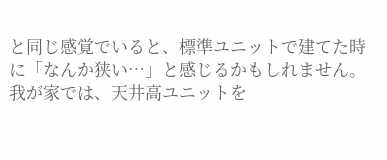と同じ感覚でいると、標準ユニットで建てた時に「なんか狭い…」と感じるかもしれません。
我が家では、天井高ユニットを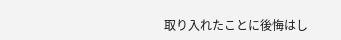取り入れたことに後悔はし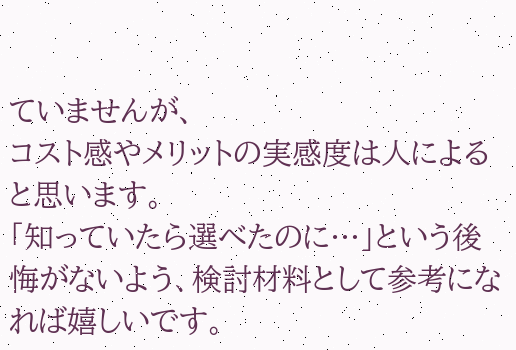ていませんが、
コスト感やメリットの実感度は人によると思います。
「知っていたら選べたのに…」という後悔がないよう、検討材料として参考になれば嬉しいです。